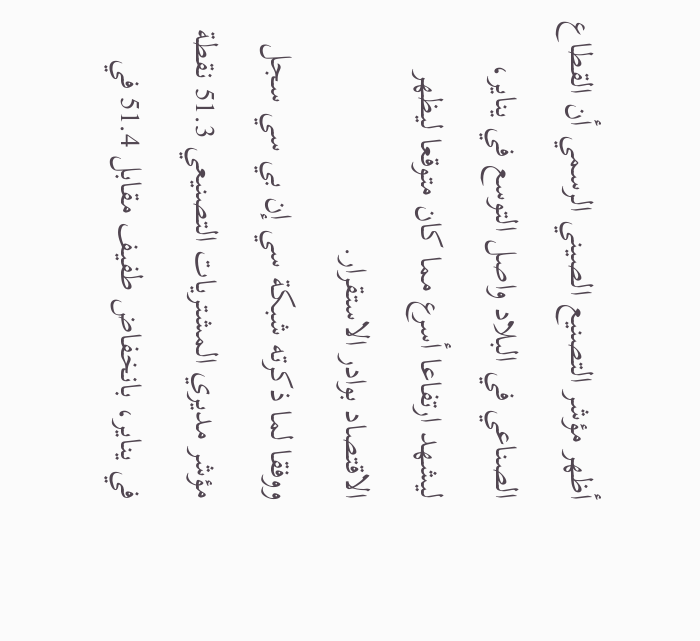أظهر مؤشر التصنيع الصيني الرسمي أن القطاع الصناعي في البلاد واصل التوسع في يناير، ليشهد ارتفاعا أسرع مما كان متوقعا ليظهر الاقتصاد بوادر الاستقرار.
ووفقا لما ذكرته شبكة سي إن بي سي سجل مؤشر مديري المشتريات التصنيعي 51.3 نقطة في يناير، بانخفاض طفيف مقابل 51.4 في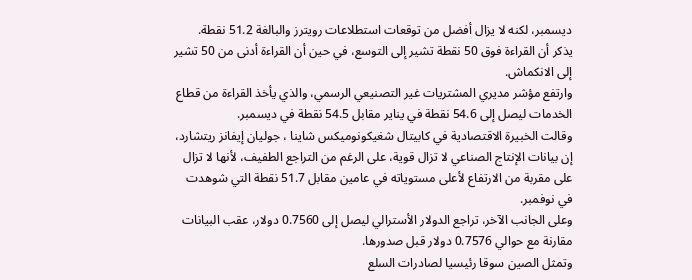ديسمبر، لكنه لا يزال أفضل من توقعات استطلاعات رويترز والبالغة 51.2 نقطة.
يذكر أن القراءة فوق 50 نقطة تشير إلى التوسع، في حين أن القراءة أدنى من 50 تشير إلى الانكماش.
وارتفع مؤشر مديري المشتريات غير التصنيعي الرسمي، والذي يأخذ القراءة من قطاع الخدمات ليصل إلى 54.6 نقطة في يناير مقابل 54.5 نقطة في ديسمبر.
وقالت الخبيرة الاقتصادية في كابيتال شغيكونوميكس شاينا ، جوليان إيفانز ريتشارد، إن بيانات الإنتاج الصناعي لا تزال قوية، على الرغم من التراجع الطفيف، لأنها لا تزال على مقربة من الارتفاع لأعلى مستوياته في عامين مقابل 51.7 نقطة التي شوهدت في نوفمبر.
وعلى الجانب الآخر، تراجع الدولار الأسترالي ليصل إلى 0.7560 دولار، عقب البيانات مقارنة مع حوالي 0.7576 دولار قبل صدورها.
وتمثل الصين سوقا رئيسيا لصادرات السلع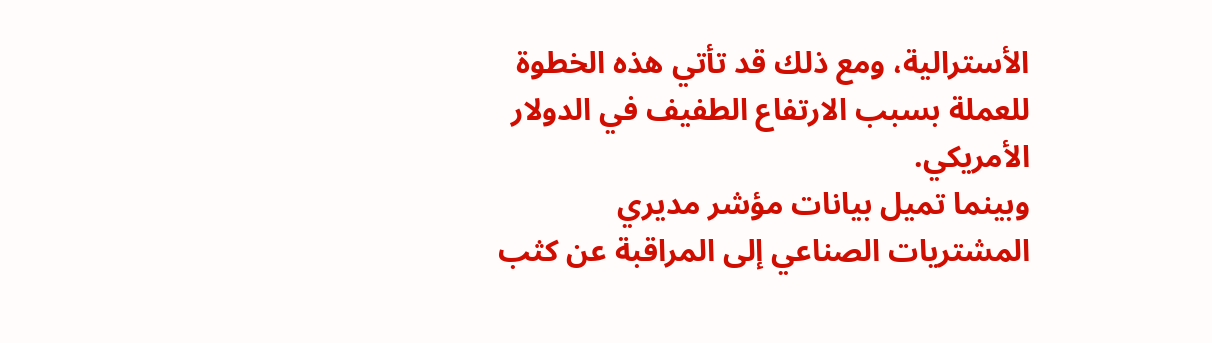الأسترالية، ومع ذلك قد تأتي هذه الخطوة للعملة بسبب الارتفاع الطفيف في الدولار الأمريكي.
وبينما تميل بيانات مؤشر مديري المشتريات الصناعي إلى المراقبة عن كثب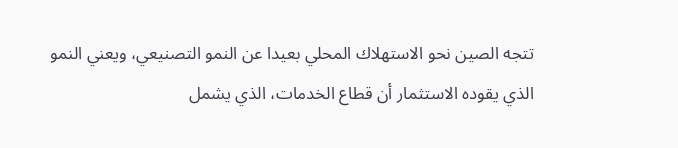تتجه الصين نحو الاستهلاك المحلي بعيدا عن النمو التصنيعي، ويعني النمو الذي يقوده الاستثمار أن قطاع الخدمات، الذي يشمل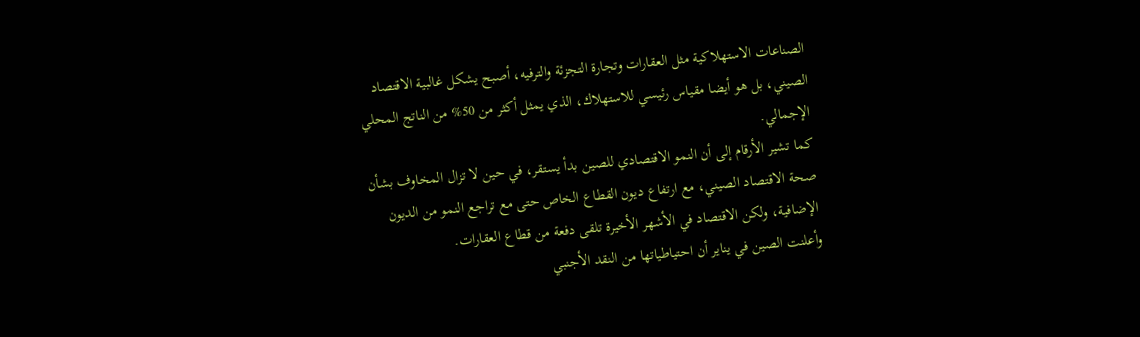الصناعات الاستهلاكية مثل العقارات وتجارة التجزئة والترفيه، أصبح يشكل غالبية الاقتصاد الصيني، بل هو أيضا مقياس رئيسي للاستهلاك، الذي يمثل أكثر من 50% من الناتج المحلي الإجمالي.
كما تشير الأرقام إلى أن النمو الاقتصادي للصين بدأ يستقر، في حين لا تزال المخاوف بشأن صحة الاقتصاد الصيني، مع ارتفاع ديون القطاع الخاص حتى مع تراجع النمو من الديون الإضافية، ولكن الاقتصاد في الأشهر الأخيرة تلقى دفعة من قطاع العقارات.
وأعلنت الصين في يناير أن احتياطياتها من النقد الأجنبي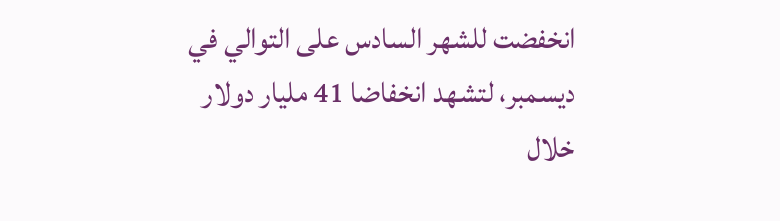انخفضت للشهر السادس على التوالي في ديسمبر، لتشهد انخفاضا 41 مليار دولار خلال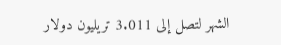الشهر لتصل إلى 3.011 تريليون دولار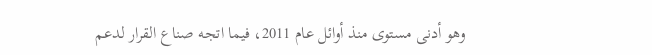وهو أدنى مستوى منذ أوائل عام 2011، فيما اتجه صناع القرار لدعم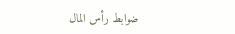ضوابط رأس المال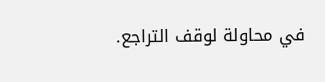في محاولة لوقف التراجع.